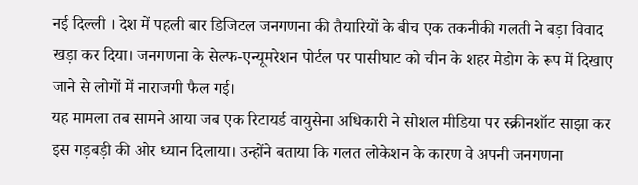नई दिल्ली । देश में पहली बार डिजिटल जनगणना की तैयारियों के बीच एक तकनीकी गलती ने बड़ा विवाद खड़ा कर दिया। जनगणना के सेल्फ-एन्यूमरेशन पोर्टल पर पासीघाट को चीन के शहर मेडोग के रूप में दिखाए जाने से लोगों में नाराजगी फैल गई।
यह मामला तब सामने आया जब एक रिटायर्ड वायुसेना अधिकारी ने सोशल मीडिया पर स्क्रीनशॉट साझा कर इस गड़बड़ी की ओर ध्यान दिलाया। उन्होंने बताया कि गलत लोकेशन के कारण वे अपनी जनगणना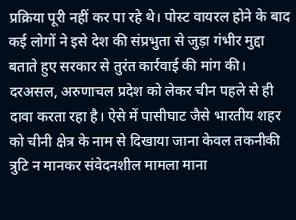प्रक्रिया पूरी नहीं कर पा रहे थे। पोस्ट वायरल होने के बाद कई लोगों ने इसे देश की संप्रभुता से जुड़ा गंभीर मुद्दा बताते हुए सरकार से तुरंत कार्रवाई की मांग की।
दरअसल, अरुणाचल प्रदेश को लेकर चीन पहले से ही दावा करता रहा है। ऐसे में पासीघाट जैसे भारतीय शहर को चीनी क्षेत्र के नाम से दिखाया जाना केवल तकनीकी त्रुटि न मानकर संवेदनशील मामला माना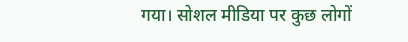गया। सोशल मीडिया पर कुछ लोगों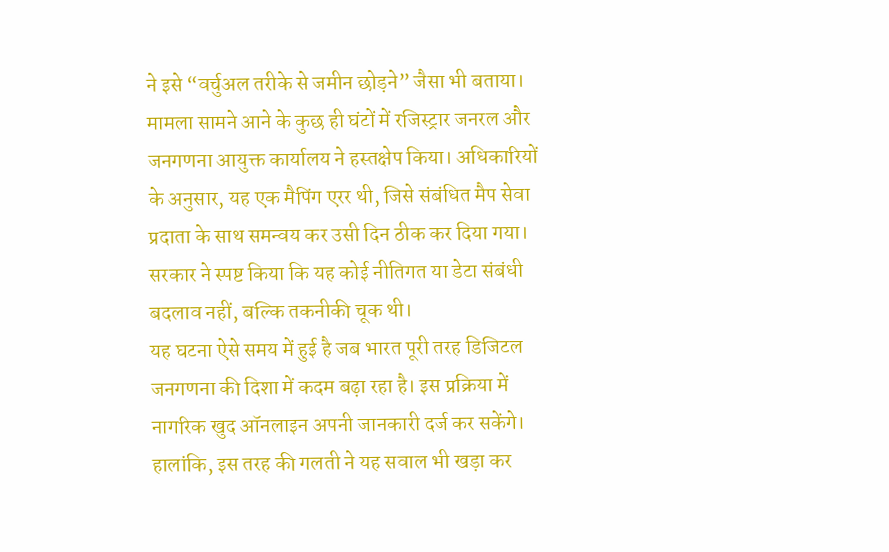ने इसे “वर्चुअल तरीके से जमीन छोड़ने” जैसा भी बताया।
मामला सामने आने के कुछ ही घंटों में रजिस्ट्रार जनरल और जनगणना आयुक्त कार्यालय ने हस्तक्षेप किया। अधिकारियों के अनुसार, यह एक मैपिंग एरर थी, जिसे संबंधित मैप सेवा प्रदाता के साथ समन्वय कर उसी दिन ठीक कर दिया गया। सरकार ने स्पष्ट किया कि यह कोई नीतिगत या डेटा संबंधी बदलाव नहीं, बल्कि तकनीकी चूक थी।
यह घटना ऐसे समय में हुई है जब भारत पूरी तरह डिजिटल जनगणना की दिशा में कदम बढ़ा रहा है। इस प्रक्रिया में नागरिक खुद ऑनलाइन अपनी जानकारी दर्ज कर सकेंगे। हालांकि, इस तरह की गलती ने यह सवाल भी खड़ा कर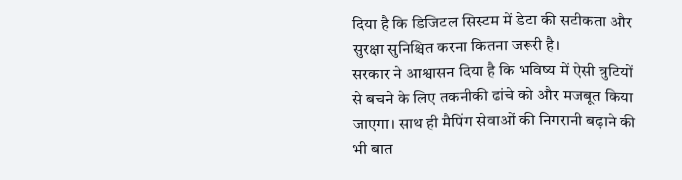दिया है कि डिजिटल सिस्टम में डेटा की सटीकता और सुरक्षा सुनिश्चित करना कितना जरूरी है।
सरकार ने आश्वासन दिया है कि भविष्य में ऐसी त्रुटियों से बचने के लिए तकनीकी ढांचे को और मजबूत किया जाएगा। साथ ही मैपिंग सेवाओं की निगरानी बढ़ाने की भी बात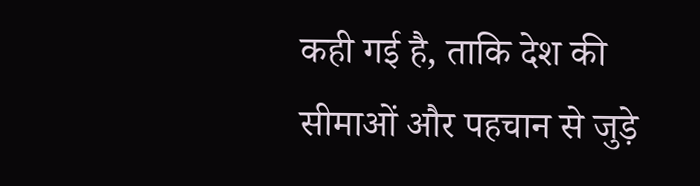कही गई है, ताकि देश की सीमाओं और पहचान से जुड़े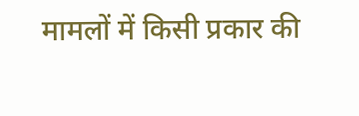मामलों में किसी प्रकार की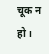चूक न हो।